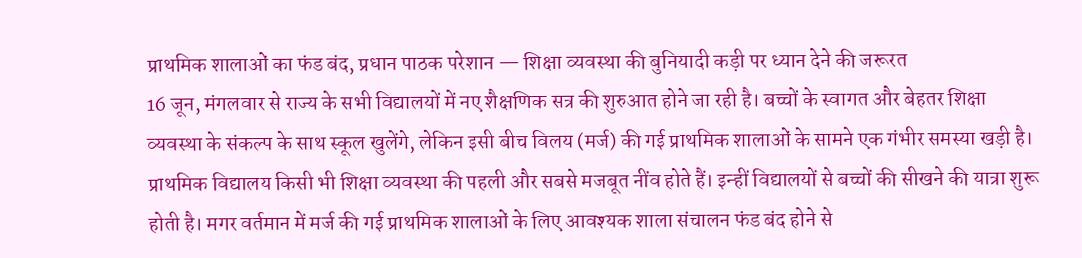प्राथमिक शालाओं का फंड बंद, प्रधान पाठक परेशान — शिक्षा व्यवस्था की बुनियादी कड़ी पर ध्यान देने की जरूरत
16 जून, मंगलवार से राज्य के सभी विद्यालयों में नए शैक्षणिक सत्र की शुरुआत होने जा रही है। बच्चों के स्वागत और बेहतर शिक्षा व्यवस्था के संकल्प के साथ स्कूल खुलेंगे, लेकिन इसी बीच विलय (मर्ज) की गई प्राथमिक शालाओं के सामने एक गंभीर समस्या खड़ी है।
प्राथमिक विद्यालय किसी भी शिक्षा व्यवस्था की पहली और सबसे मजबूत नींव होते हैं। इन्हीं विद्यालयों से बच्चों की सीखने की यात्रा शुरू होती है। मगर वर्तमान में मर्ज की गई प्राथमिक शालाओं के लिए आवश्यक शाला संचालन फंड बंद होने से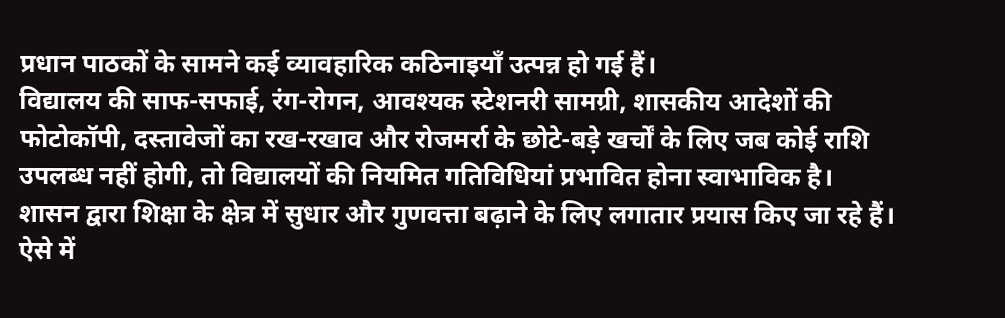प्रधान पाठकों के सामने कई व्यावहारिक कठिनाइयाँ उत्पन्न हो गई हैं।
विद्यालय की साफ-सफाई, रंग-रोगन, आवश्यक स्टेशनरी सामग्री, शासकीय आदेशों की फोटोकॉपी, दस्तावेजों का रख-रखाव और रोजमर्रा के छोटे-बड़े खर्चों के लिए जब कोई राशि उपलब्ध नहीं होगी, तो विद्यालयों की नियमित गतिविधियां प्रभावित होना स्वाभाविक है।
शासन द्वारा शिक्षा के क्षेत्र में सुधार और गुणवत्ता बढ़ाने के लिए लगातार प्रयास किए जा रहे हैं। ऐसे में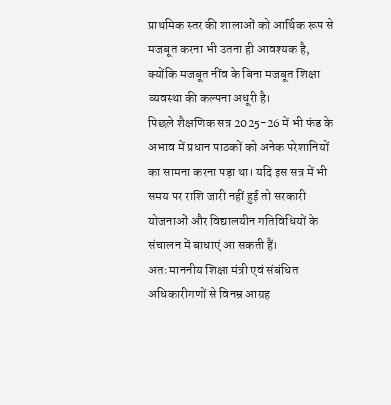प्राथमिक स्तर की शालाओं को आर्थिक रूप से मजबूत करना भी उतना ही आवश्यक है, क्योंकि मजबूत नींव के बिना मजबूत शिक्षा व्यवस्था की कल्पना अधूरी है।
पिछले शैक्षणिक सत्र 2025-26 में भी फंड के अभाव में प्रधान पाठकों को अनेक परेशानियों का सामना करना पड़ा था। यदि इस सत्र में भी समय पर राशि जारी नहीं हुई तो सरकारी योजनाओं और विद्यालयीन गतिविधियों के संचालन में बाधाएं आ सकती हैं।
अतः माननीय शिक्षा मंत्री एवं संबंधित अधिकारीगणों से विनम्र आग्रह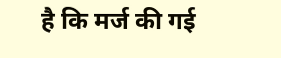है कि मर्ज की गई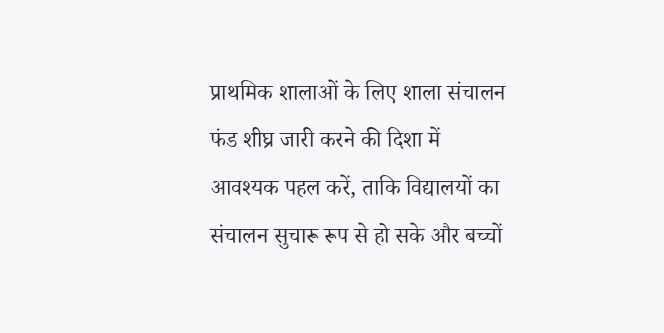प्राथमिक शालाओं के लिए शाला संचालन फंड शीघ्र जारी करने की दिशा में आवश्यक पहल करें, ताकि विद्यालयों का संचालन सुचारू रूप से हो सके और बच्चों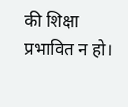की शिक्षा प्रभावित न हो।